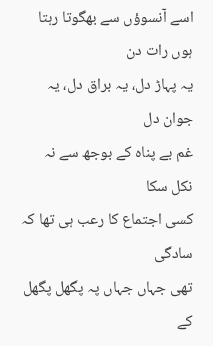اسے آنسوؤں سے بھگوتا رہتا ہوں رات دن
یہ پہاڑ دل، یہ براق دل، یہ جوان دل
غم بے پناہ کے بوجھ سے نہ نکل سکا
کسی اجتماع کا رعب ہی تھا کہ سادگی
تھی جہاں جہاں پہ پگھل پگھل کے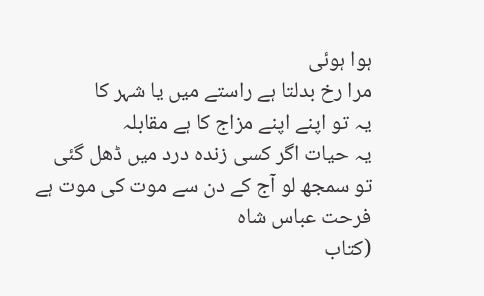ہوا ہوئی
مرا رخ بدلتا ہے راستے میں یا شہر کا
یہ تو اپنے اپنے مزاج کا ہے مقابلہ
یہ حیات اگر کسی زندہ درد میں ڈھل گئی
تو سمجھ لو آج کے دن سے موت کی موت ہے
فرحت عباس شاہ
(کتاب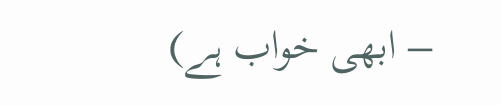– ابھی خواب ہے)